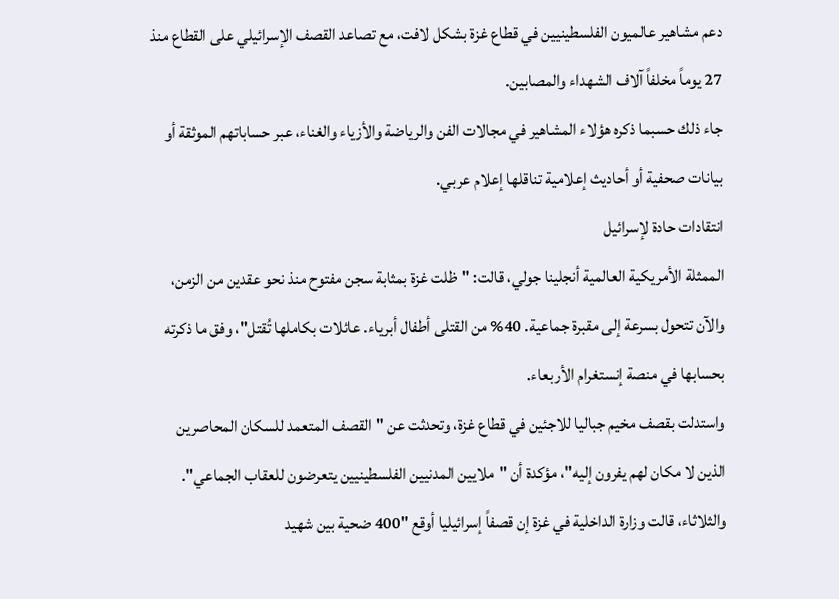دعم مشاهير عالميون الفلسطينيين في قطاع غزة بشكل لافت، مع تصاعد القصف الإسرائيلي على القطاع منذ 27 يوماً مخلفاً آلاف الشهداء والمصابين.
جاء ذلك حسبما ذكره هؤلاء المشاهير في مجالات الفن والرياضة والأزياء والغناء، عبر حساباتهم الموثقة أو بيانات صحفية أو أحاديث إعلامية تناقلها إعلام عربي.
انتقادات حادة لإسرائيل
الممثلة الأمريكية العالمية أنجلينا جولي، قالت: "ظلت غزة بمثابة سجن مفتوح منذ نحو عقدين من الزمن، والآن تتحول بسرعة إلى مقبرة جماعية. 40% من القتلى أطفال أبرياء. عائلات بكاملها تُقتل"، وفق ما ذكرته بحسابها في منصة إنستغرام الأربعاء.
واستدلت بقصف مخيم جباليا للاجئين في قطاع غزة، وتحدثت عن "القصف المتعمد للسكان المحاصرين الذين لا مكان لهم يفرون إليه"، مؤكدة أن "ملايين المدنيين الفلسطينيين يتعرضون للعقاب الجماعي".
والثلاثاء، قالت وزارة الداخلية في غزة إن قصفاً إسرائيليا أوقع "400 ضحية بين شهيد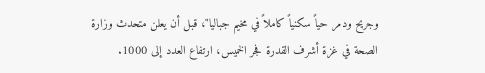وجريح ودمر حياً سكنياً كاملاً في مخيم جباليا"، قبل أن يعلن متحدث وزارة الصحة في غزة أشرف القدرة فجر الخميس، ارتفاع العدد إلى 1000.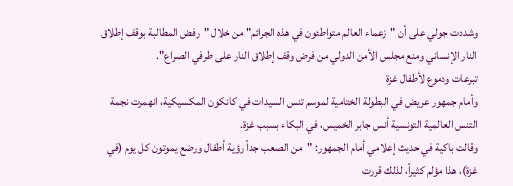وشددت جولي على أن "زعماء العالم متواطئون في هذه الجرائم" من خلال "رفض المطالبة بوقف إطلاق النار الإنساني ومنع مجلس الأمن الدولي من فرض وقف إطلاق النار على طرفي الصراع".
تبرعات ودموع لأطفال غزة
وأمام جمهور عريض في البطولة الختامية لموسم تنس السيدات في كانكون المكسيكية، انهمرت نجمة التنس العالمية التونسية أنس جابر الخميس، في البكاء بسبب غزة.
وقالت باكية في حديث إعلامي أمام الجمهور: "من الصعب جداً رؤية أطفال ورضع يموتون كل يوم (في غزة)، هذا مؤلم كثيراً، لذلك قررت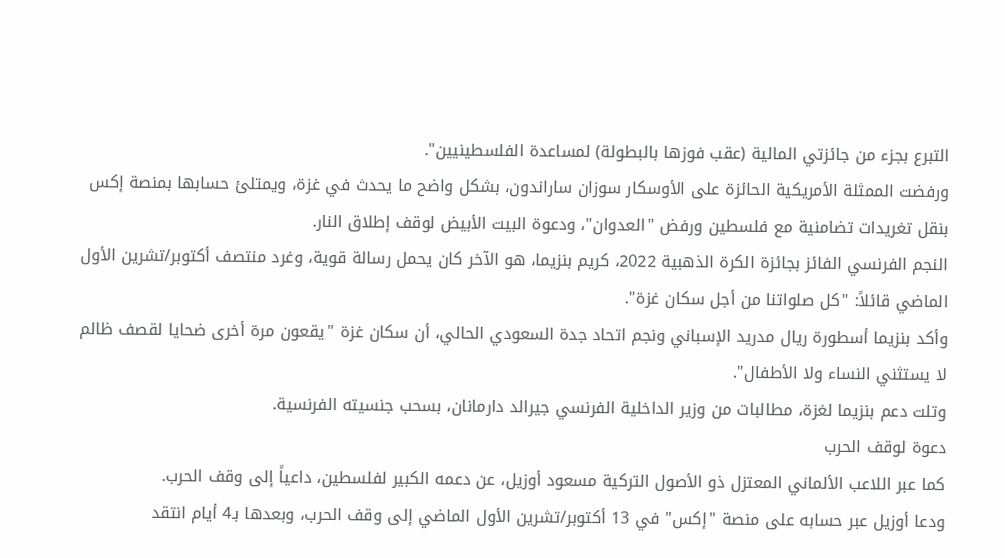التبرع بجزء من جائزتي المالية (عقب فوزها بالبطولة) لمساعدة الفلسطينيين".
ورفضت الممثلة الأمريكية الحائزة على الأوسكار سوزان ساراندون، بشكل واضح ما يحدث في غزة، ويمتلئ حسابها بمنصة إكس بنقل تغريدات تضامنية مع فلسطين ورفض "العدوان"، ودعوة البيت الأبيض لوقف إطلاق النار.
النجم الفرنسي الفائز بجائزة الكرة الذهبية 2022، كريم بنزيما، هو الآخر كان يحمل رسالة قوية، وغرد منتصف أكتوبر/تشرين الأول الماضي قائلاً: "كل صلواتنا من أجل سكان غزة".
وأكد بنزيما أسطورة ريال مدريد الإسباني ونجم اتحاد جدة السعودي الحالي، أن سكان غزة "يقعون مرة أخرى ضحايا لقصف ظالم لا يستثني النساء ولا الأطفال".
وتلت دعم بنزيما لغزة، مطالبات من وزير الداخلية الفرنسي جيرالد دارمانان، بسحب جنسيته الفرنسية.
دعوة لوقف الحرب
كما عبر اللاعب الألماني المعتزل ذو الأصول التركية مسعود أوزيل، عن دعمه الكبير لفلسطين، داعياً إلى وقف الحرب.
ودعا أوزيل عبر حسابه على منصة "إكس" في 13 أكتوبر/تشرين الأول الماضي إلى وقف الحرب، وبعدها بـ4 أيام انتقد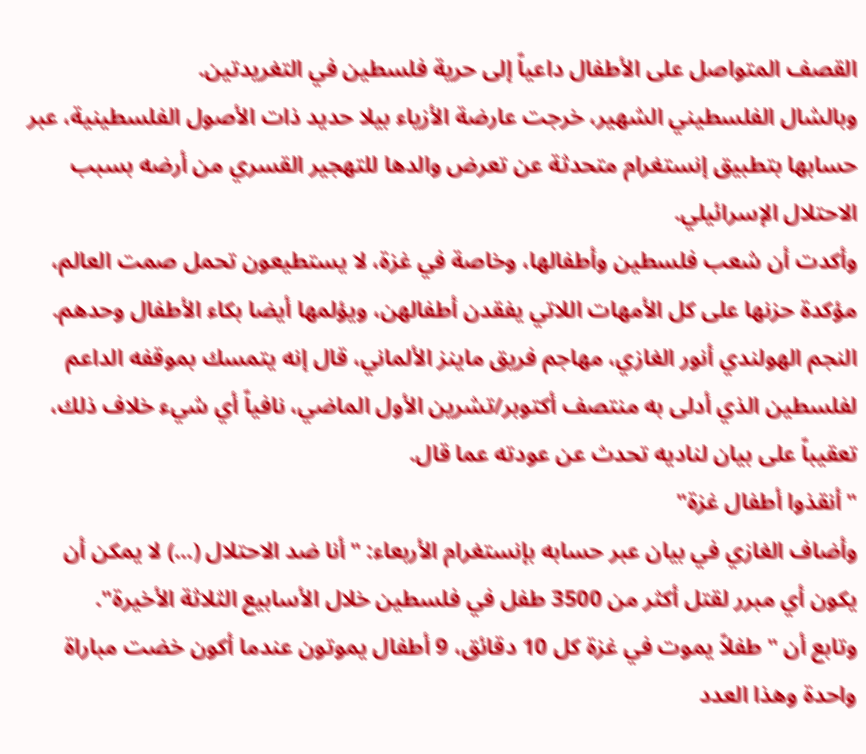القصف المتواصل على الأطفال داعياً إلى حرية فلسطين في التغريدتين.
وبالشال الفلسطيني الشهير، خرجت عارضة الأزياء بيلا حديد ذات الأصول الفلسطينية، عبر حسابها بتطبيق إنستغرام متحدثة عن تعرض والدها للتهجير القسري من أرضه بسبب الاحتلال الإسرائيلي.
وأكدت أن شعب فلسطين وأطفالها، وخاصة في غزة، لا يستطيعون تحمل صمت العالم، مؤكدة حزنها على كل الأمهات اللاتي يفقدن أطفالهن، ويؤلمها أيضا بكاء الأطفال وحدهم.
النجم الهولندي أنور الغازي، مهاجم فريق ماينز الألماني، قال إنه يتمسك بموقفه الداعم لفلسطين الذي أدلى به منتصف أكتوبر/تشرين الأول الماضي، نافياً أي شيء خلاف ذلك، تعقيباً على بيان لناديه تحدث عن عودته عما قال.
"أنقذوا أطفال غزة"
وأضاف الغازي في بيان عبر حسابه بإنستغرام الأربعاء: "أنا ضد الاحتلال (...) لا يمكن أن يكون أي مبرر لقتل أكثر من 3500 طفل في فلسطين خلال الأسابيع الثلاثة الأخيرة".
وتابع أن "طفلاً يموت في غزة كل 10 دقائق، 9 أطفال يموتون عندما أكون خضت مباراة واحدة وهذا العدد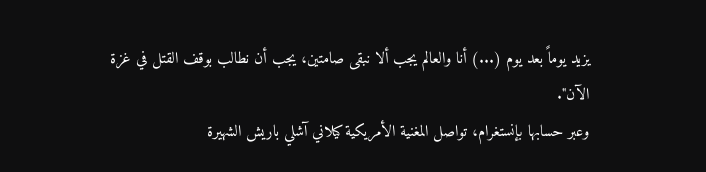يزيد يوماً بعد يوم (...) أنا والعالم يجب ألا نبقى صامتين، يجب أن نطالب بوقف القتل في غزة الآن".
وعبر حسابها بإنستغرام، تواصل المغنية الأمريكية كيلاني آشلي باريش الشهيرة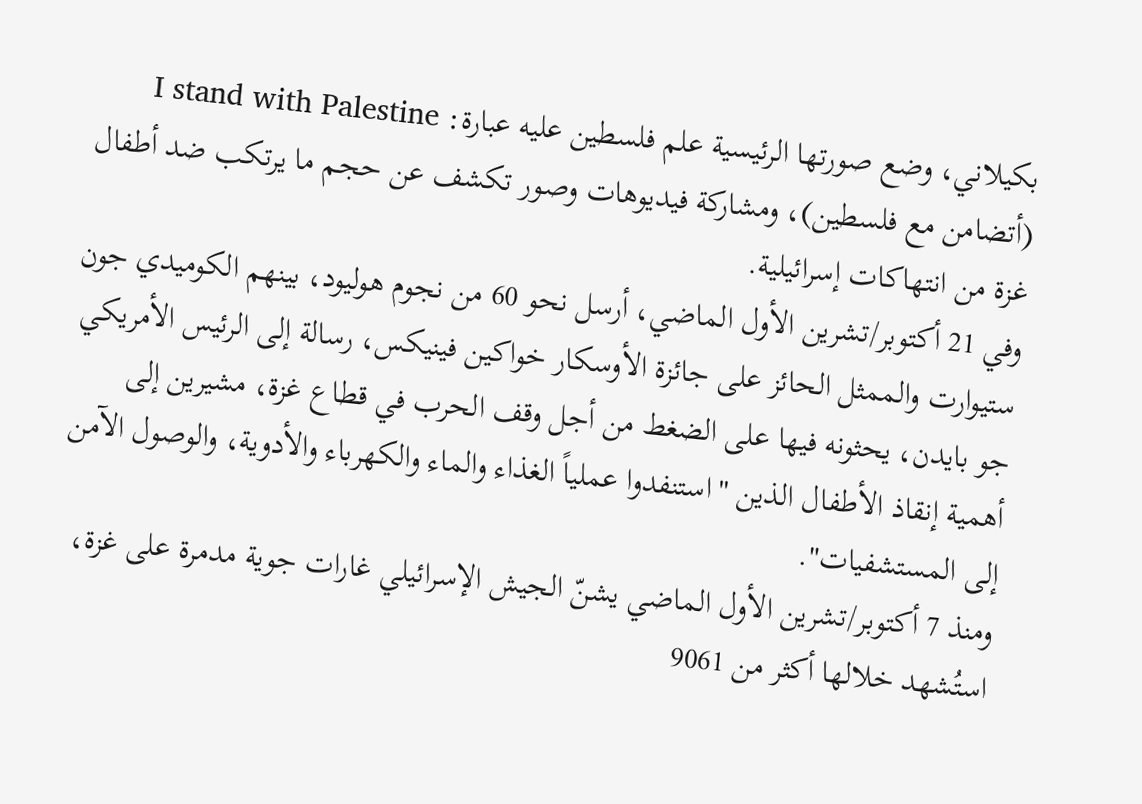بكيلاني، وضع صورتها الرئيسية علم فلسطين عليه عبارة: I stand with Palestine (أتضامن مع فلسطين)، ومشاركة فيديوهات وصور تكشف عن حجم ما يرتكب ضد أطفال غزة من انتهاكات إسرائيلية.
وفي 21 أكتوبر/تشرين الأول الماضي، أرسل نحو 60 من نجوم هوليود، بينهم الكوميدي جون ستيوارت والممثل الحائز على جائزة الأوسكار خواكين فينيكس، رسالة إلى الرئيس الأمريكي جو بايدن، يحثونه فيها على الضغط من أجل وقف الحرب في قطاع غزة، مشيرين إلى أهمية إنقاذ الأطفال الذين "استنفدوا عملياً الغذاء والماء والكهرباء والأدوية، والوصول الآمن إلى المستشفيات".
ومنذ 7 أكتوبر/تشرين الأول الماضي يشنّ الجيش الإسرائيلي غارات جوية مدمرة على غزة، استُشهد خلالها أكثر من 9061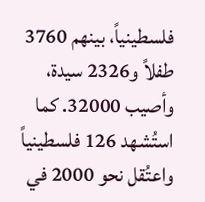فلسطينياً، بينهم 3760 طفلاً و2326 سيدة، وأصيب 32000. كما استُشهد 126 فلسطينياً واعتُقل نحو 2000 في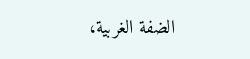الضفة الغربية،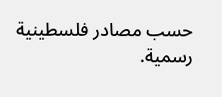حسب مصادر فلسطينية رسمية.